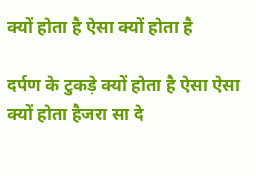क्यों होता है ऐसा क्यों होता है

दर्पण के टुकड़े क्यों होता है ऐसा ऐसा क्यों होता हैजरा सा दे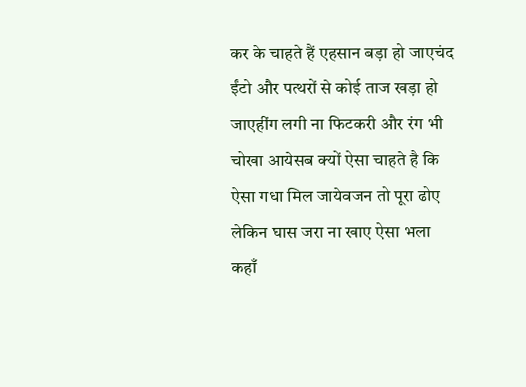कर के चाहते हैं एहसान बड़ा हो जाएचंद ईंटो और पत्थरों से कोई ताज खड़ा हो जाएहींग लगी ना फिटकरी और रंग भी चोखा आयेसब क्यों ऐसा चाहते है कि ऐसा गधा मिल जायेवजन तो पूरा ढोए लेकिन घास जरा ना खाए ऐसा भला कहाँ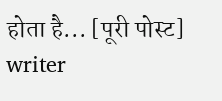होता है... [पूरी पोस्ट]
writer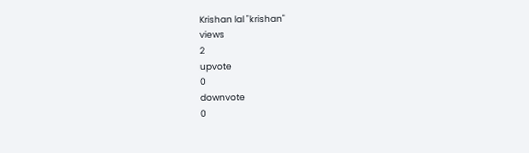Krishan lal "krishan"
views
2
upvote
0
downvote
0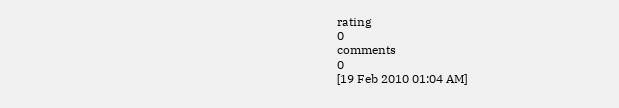rating
0
comments
0
[19 Feb 2010 01:04 AM]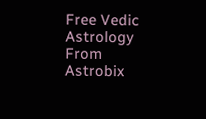Free Vedic Astrology From Astrobix